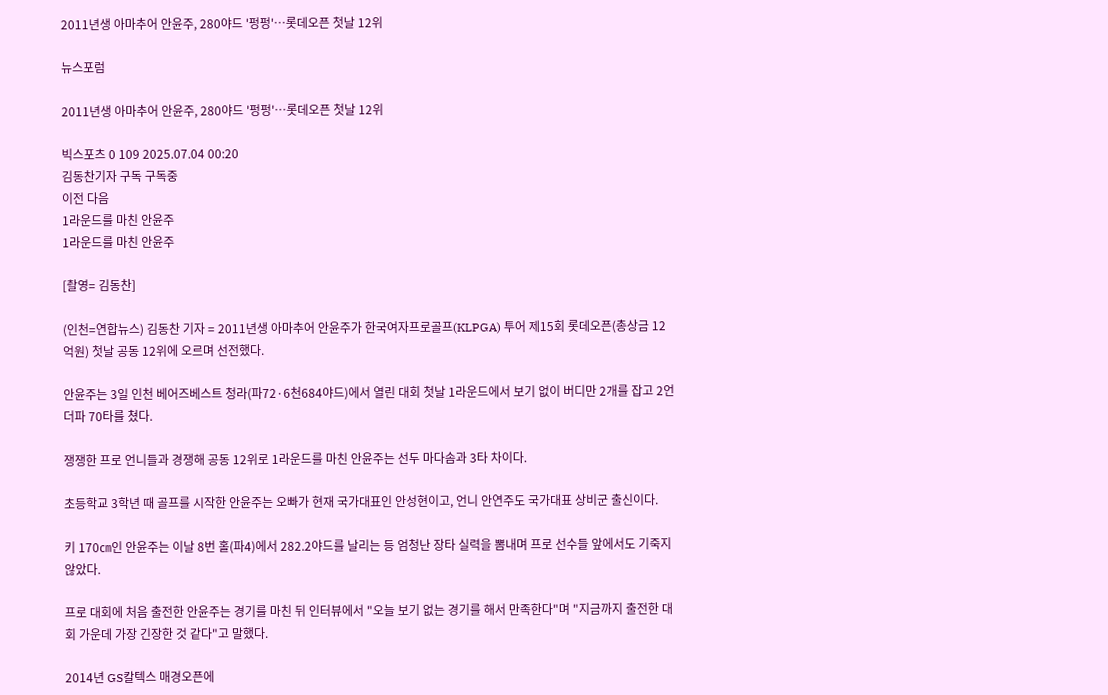2011년생 아마추어 안윤주, 280야드 '펑펑'…롯데오픈 첫날 12위

뉴스포럼

2011년생 아마추어 안윤주, 280야드 '펑펑'…롯데오픈 첫날 12위

빅스포츠 0 109 2025.07.04 00:20
김동찬기자 구독 구독중
이전 다음
1라운드를 마친 안윤주
1라운드를 마친 안윤주

[촬영= 김동찬]

(인천=연합뉴스) 김동찬 기자 = 2011년생 아마추어 안윤주가 한국여자프로골프(KLPGA) 투어 제15회 롯데오픈(총상금 12억원) 첫날 공동 12위에 오르며 선전했다.

안윤주는 3일 인천 베어즈베스트 청라(파72·6천684야드)에서 열린 대회 첫날 1라운드에서 보기 없이 버디만 2개를 잡고 2언더파 70타를 쳤다.

쟁쟁한 프로 언니들과 경쟁해 공동 12위로 1라운드를 마친 안윤주는 선두 마다솜과 3타 차이다.

초등학교 3학년 때 골프를 시작한 안윤주는 오빠가 현재 국가대표인 안성현이고, 언니 안연주도 국가대표 상비군 출신이다.

키 170㎝인 안윤주는 이날 8번 홀(파4)에서 282.2야드를 날리는 등 엄청난 장타 실력을 뽐내며 프로 선수들 앞에서도 기죽지 않았다.

프로 대회에 처음 출전한 안윤주는 경기를 마친 뒤 인터뷰에서 "오늘 보기 없는 경기를 해서 만족한다"며 "지금까지 출전한 대회 가운데 가장 긴장한 것 같다"고 말했다.

2014년 GS칼텍스 매경오픈에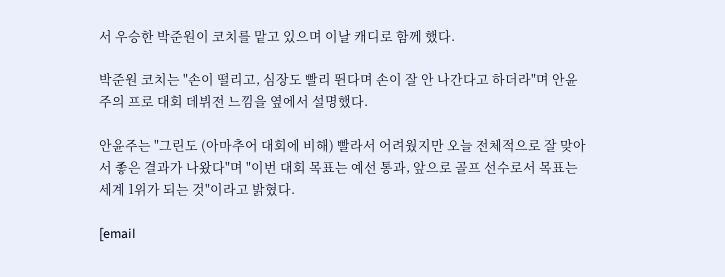서 우승한 박준원이 코치를 맡고 있으며 이날 캐디로 함께 했다.

박준원 코치는 "손이 떨리고, 심장도 빨리 뛴다며 손이 잘 안 나간다고 하더라"며 안윤주의 프로 대회 데뷔전 느낌을 옆에서 설명했다.

안윤주는 "그린도 (아마추어 대회에 비해) 빨라서 어려웠지만 오늘 전체적으로 잘 맞아서 좋은 결과가 나왔다"며 "이번 대회 목표는 예선 통과, 앞으로 골프 선수로서 목표는 세계 1위가 되는 것"이라고 밝혔다.

[email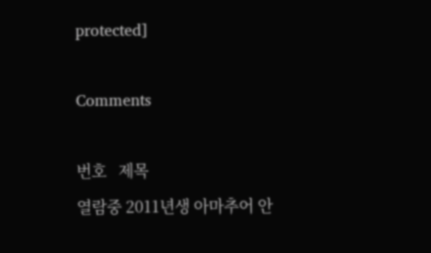protected]

Comments

번호   제목
열람중 2011년생 아마추어 안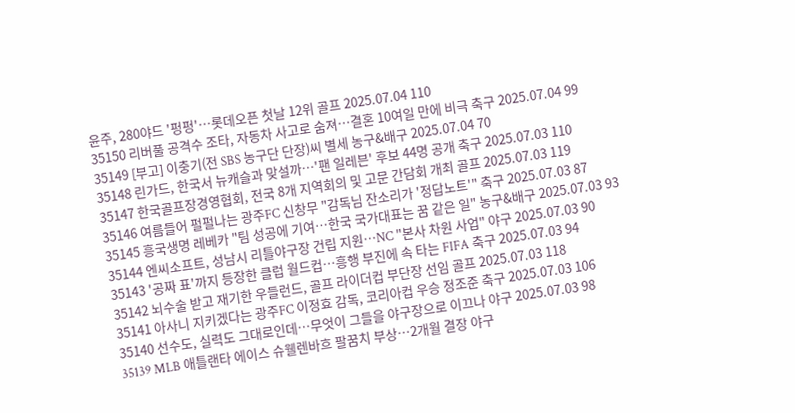윤주, 280야드 '펑펑'…롯데오픈 첫날 12위 골프 2025.07.04 110
35150 리버풀 공격수 조타, 자동차 사고로 숨져…결혼 10여일 만에 비극 축구 2025.07.04 99
35149 [부고] 이충기(전 SBS 농구단 단장)씨 별세 농구&배구 2025.07.04 70
35148 린가드, 한국서 뉴캐슬과 맞설까…'팬 일레븐' 후보 44명 공개 축구 2025.07.03 110
35147 한국골프장경영협회, 전국 8개 지역회의 및 고문 간담회 개최 골프 2025.07.03 119
35146 여름들어 펄펄나는 광주FC 신창무 "감독님 잔소리가 '정답노트'" 축구 2025.07.03 87
35145 흥국생명 레베카 "팀 성공에 기여…한국 국가대표는 꿈 같은 일" 농구&배구 2025.07.03 93
35144 엔씨소프트, 성남시 리틀야구장 건립 지원…NC "본사 차원 사업" 야구 2025.07.03 90
35143 '공짜 표'까지 등장한 클럽 월드컵…흥행 부진에 속 타는 FIFA 축구 2025.07.03 94
35142 뇌수술 받고 재기한 우들런드, 골프 라이더컵 부단장 선임 골프 2025.07.03 118
35141 아사니 지키겠다는 광주FC 이정효 감독, 코리아컵 우승 정조준 축구 2025.07.03 106
35140 선수도, 실력도 그대로인데…무엇이 그들을 야구장으로 이끄나 야구 2025.07.03 98
35139 MLB 애틀랜타 에이스 슈웰렌바흐 팔꿈치 부상…2개월 결장 야구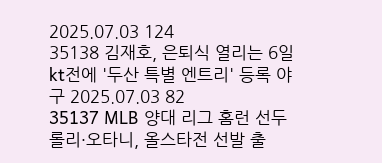2025.07.03 124
35138 김재호, 은퇴식 열리는 6일 kt전에 '두산 특별 엔트리' 등록 야구 2025.07.03 82
35137 MLB 양대 리그 홈런 선두 롤리·오타니, 올스타전 선발 출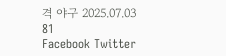격 야구 2025.07.03 81
Facebook Twitter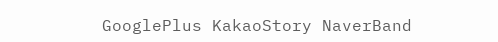GooglePlus KakaoStory NaverBand